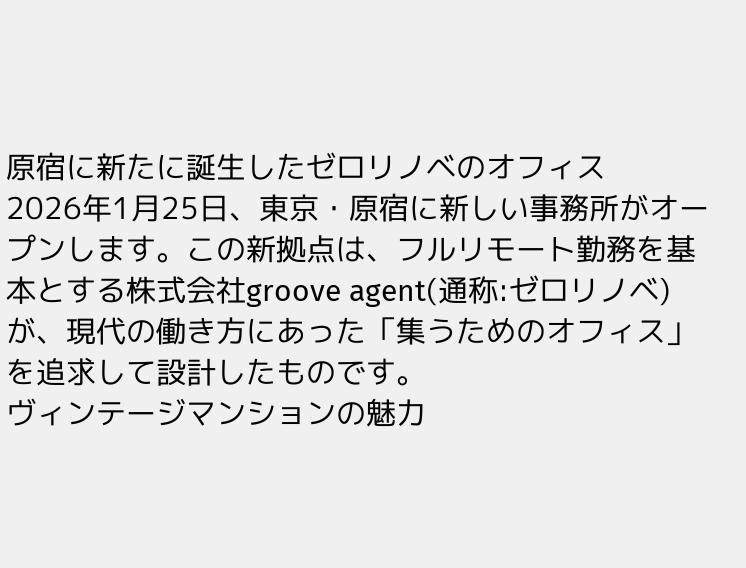原宿に新たに誕生したゼロリノベのオフィス
2026年1月25日、東京・原宿に新しい事務所がオープンします。この新拠点は、フルリモート勤務を基本とする株式会社groove agent(通称:ゼロリノベ)が、現代の働き方にあった「集うためのオフィス」を追求して設計したものです。
ヴィンテージマンションの魅力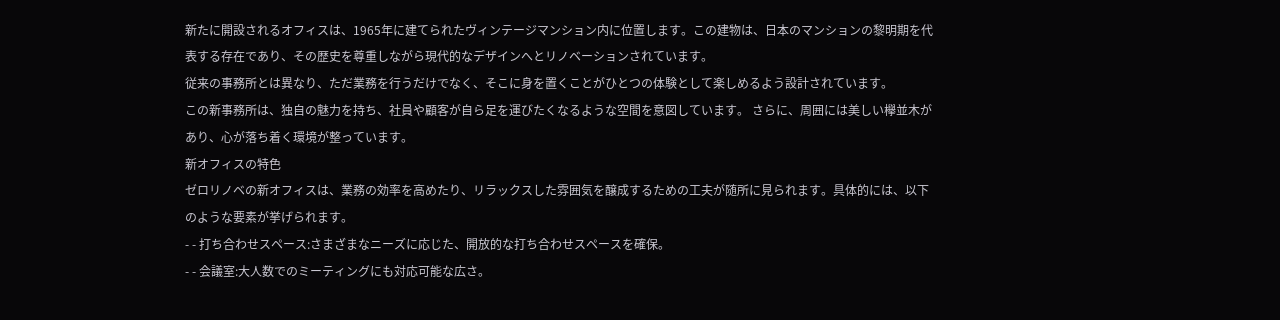新たに開設されるオフィスは、1965年に建てられたヴィンテージマンション内に位置します。この建物は、日本のマンションの黎明期を代表する存在であり、その歴史を尊重しながら現代的なデザインへとリノベーションされています。
従来の事務所とは異なり、ただ業務を行うだけでなく、そこに身を置くことがひとつの体験として楽しめるよう設計されています。
この新事務所は、独自の魅力を持ち、社員や顧客が自ら足を運びたくなるような空間を意図しています。 さらに、周囲には美しい欅並木があり、心が落ち着く環境が整っています。
新オフィスの特色
ゼロリノベの新オフィスは、業務の効率を高めたり、リラックスした雰囲気を醸成するための工夫が随所に見られます。具体的には、以下のような要素が挙げられます。
- - 打ち合わせスペース:さまざまなニーズに応じた、開放的な打ち合わせスペースを確保。
- - 会議室:大人数でのミーティングにも対応可能な広さ。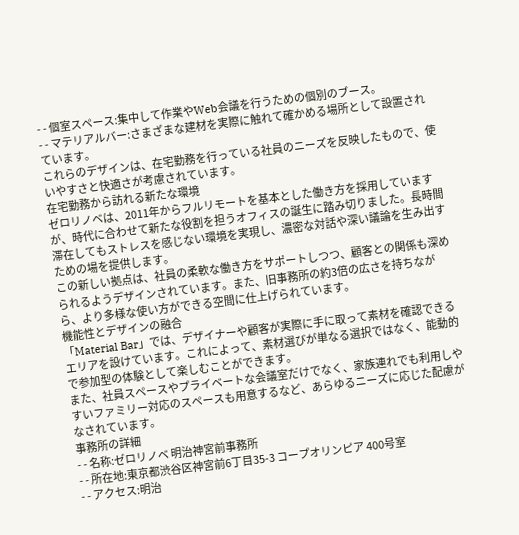- - 個室スペース:集中して作業やWeb会議を行うための個別のブース。
- - マテリアルバー:さまざまな建材を実際に触れて確かめる場所として設置されています。
これらのデザインは、在宅勤務を行っている社員のニーズを反映したもので、使いやすさと快適さが考慮されています。
在宅勤務から訪れる新たな環境
ゼロリノベは、2011年からフルリモートを基本とした働き方を採用していますが、時代に合わせて新たな役割を担うオフィスの誕生に踏み切りました。長時間滞在してもストレスを感じない環境を実現し、濃密な対話や深い議論を生み出すための場を提供します。
この新しい拠点は、社員の柔軟な働き方をサポートしつつ、顧客との関係も深められるようデザインされています。また、旧事務所の約3倍の広さを持ちながら、より多様な使い方ができる空間に仕上げられています。
機能性とデザインの融合
「Material Bar」では、デザイナーや顧客が実際に手に取って素材を確認できるエリアを設けています。これによって、素材選びが単なる選択ではなく、能動的で参加型の体験として楽しむことができます。
また、社員スペースやプライベートな会議室だけでなく、家族連れでも利用しやすいファミリー対応のスペースも用意するなど、あらゆるニーズに応じた配慮がなされています。
事務所の詳細
- - 名称:ゼロリノベ 明治神宮前事務所
- - 所在地:東京都渋谷区神宮前6丁目35-3 コープオリンピア 400号室
- - アクセス:明治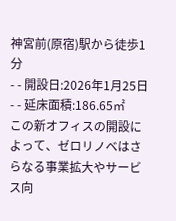神宮前(原宿)駅から徒歩1分
- - 開設日:2026年1月25日
- - 延床面積:186.65㎡
この新オフィスの開設によって、ゼロリノベはさらなる事業拡大やサービス向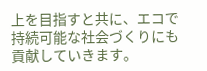上を目指すと共に、エコで持続可能な社会づくりにも貢献していきます。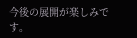今後の展開が楽しみです。